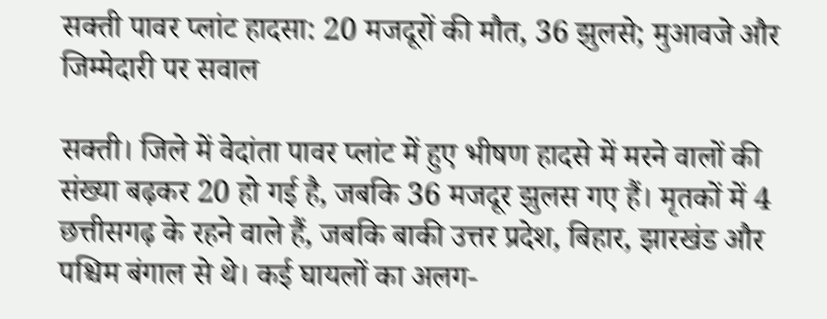सक्ती पावर प्लांट हादसा: 20 मजदूरों की मौत, 36 झुलसे; मुआवजे और जिम्मेदारी पर सवाल

सक्ती। जिले में वेदांता पावर प्लांट में हुए भीषण हादसे में मरने वालों की संख्या बढ़कर 20 हो गई है, जबकि 36 मजदूर झुलस गए हैं। मृतकों में 4 छत्तीसगढ़ के रहने वाले हैं, जबकि बाकी उत्तर प्रदेश, बिहार, झारखंड और पश्चिम बंगाल से थे। कई घायलों का अलग-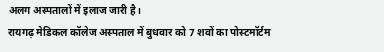अलग अस्पतालों में इलाज जारी है।
रायगढ़ मेडिकल कॉलेज अस्पताल में बुधवार को 7 शवों का पोस्टमॉर्टम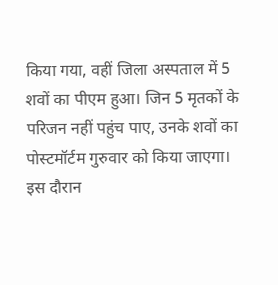किया गया, वहीं जिला अस्पताल में 5 शवों का पीएम हुआ। जिन 5 मृतकों के परिजन नहीं पहुंच पाए, उनके शवों का पोस्टमॉर्टम गुरुवार को किया जाएगा। इस दौरान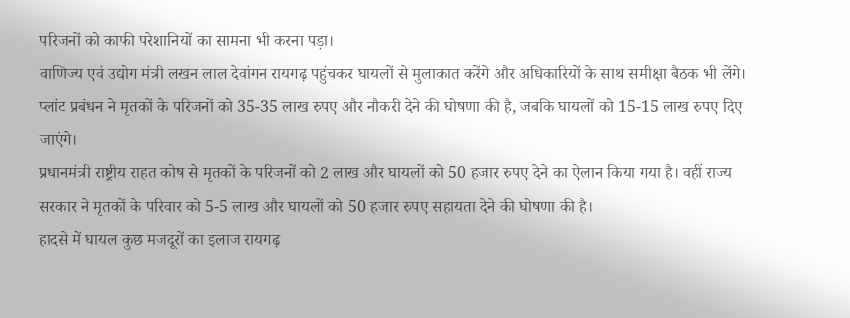परिजनों को काफी परेशानियों का सामना भी करना पड़ा।
वाणिज्य एवं उद्योग मंत्री लखन लाल देवांगन रायगढ़ पहुंचकर घायलों से मुलाकात करेंगे और अधिकारियों के साथ समीक्षा बैठक भी लेंगे। प्लांट प्रबंधन ने मृतकों के परिजनों को 35-35 लाख रुपए और नौकरी देने की घोषणा की है, जबकि घायलों को 15-15 लाख रुपए दिए जाएंगे।
प्रधानमंत्री राष्ट्रीय राहत कोष से मृतकों के परिजनों को 2 लाख और घायलों को 50 हजार रुपए देने का ऐलान किया गया है। वहीं राज्य सरकार ने मृतकों के परिवार को 5-5 लाख और घायलों को 50 हजार रुपए सहायता देने की घोषणा की है।
हादसे में घायल कुछ मजदूरों का इलाज रायगढ़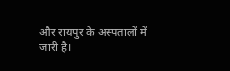और रायपुर के अस्पतालों में जारी है।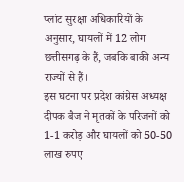प्लांट सुरक्षा अधिकारियों के अनुसार, घायलों में 12 लोग छत्तीसगढ़ के हैं, जबकि बाकी अन्य राज्यों से हैं।
इस घटना पर प्रदेश कांग्रेस अध्यक्ष दीपक बैज ने मृतकों के परिजनों को 1-1 करोड़ और घायलों को 50-50 लाख रुपए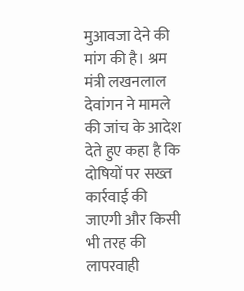मुआवजा देने की मांग की है। श्रम मंत्री लखनलाल देवांगन ने मामले की जांच के आदेश देते हुए कहा है कि दोषियों पर सख्त कार्रवाई की जाएगी और किसी भी तरह की लापरवाही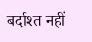बर्दाश्त नहीं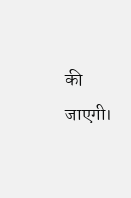की जाएगी।